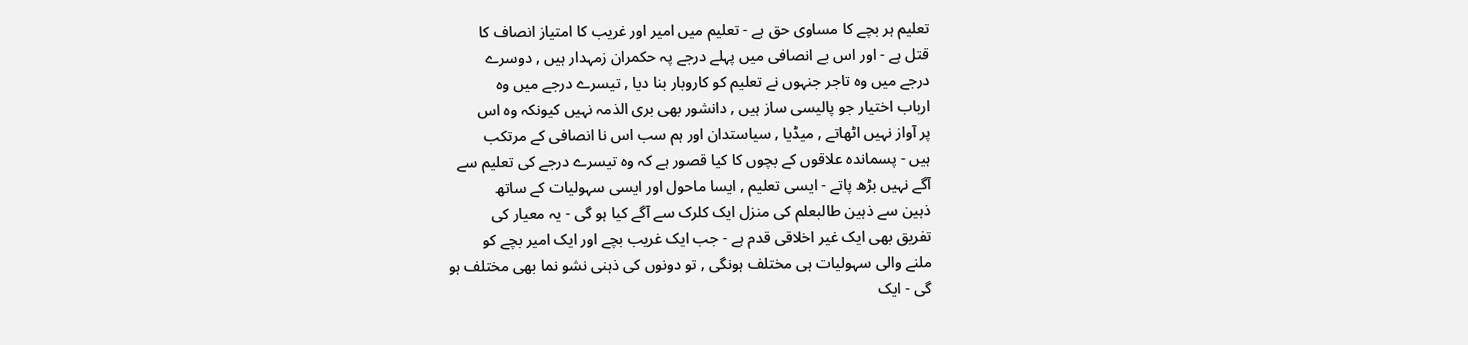تعلیم ہر بچے کا مساوی حق ہے - تعلیم میں امیر اور غریب کا امتیاز انصاف کا
قتل ہے - اور اس بے انصافی میں پہلے درجے پہ حکمران زمہدار ہیں , دوسرے
درجے میں وہ تاجر جنہوں نے تعلیم کو کاروبار بنا دیا , تیسرے درجے میں وہ
ارباب اختیار جو پالیسی ساز ہیں , دانشور بھی بری الذمہ نہیں کیونکہ وہ اس
پر آواز نہیں اٹھاتے , میڈیا , سیاستدان اور ہم سب اس نا انصافی کے مرتکب
ہیں - پسماندہ علاقوں کے بچوں کا کیا قصور ہے کہ وہ تیسرے درجے کی تعلیم سے
آگے نہیں بڑھ پاتے - ایسی تعلیم , ایسا ماحول اور ایسی سہولیات کے ساتھ
ذہین سے ذہین طالبعلم کی منزل ایک کلرک سے آگے کیا ہو گی - یہ معیار کی
تفریق بھی ایک غیر اخلاقی قدم ہے - جب ایک غریب بچے اور ایک امیر بچے کو
ملنے والی سہولیات ہی مختلف ہونگی , تو دونوں کی ذہنی نشو نما بھی مختلف ہو
گی - ایک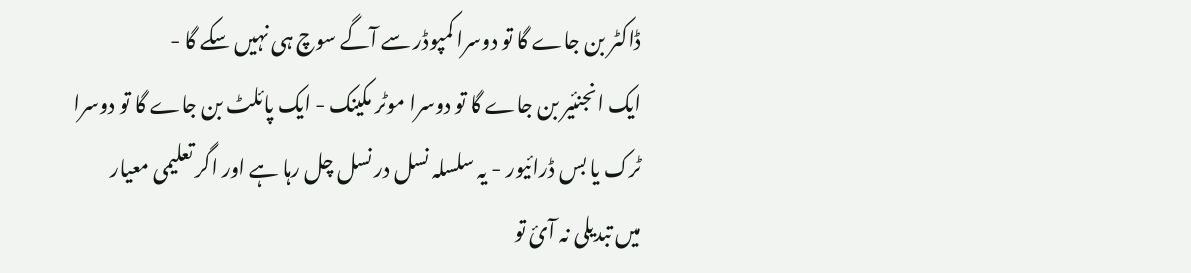ڈاکٹر بن جاے گا تو دوسرا کمپوڈر سے آگے سوچ ہی نہیں سکے گا -
ایک انجنئیر بن جاے گا تو دوسرا موٹر مکینک - ایک پائلٹ بن جاے گا تو دوسرا
ٹرک یا بس ڈرائیور - یہ سلسلہ نسل در نسل چل رہا ہے اور اگر تعلیمی معیار
میں تبدیلی نہ آئ تو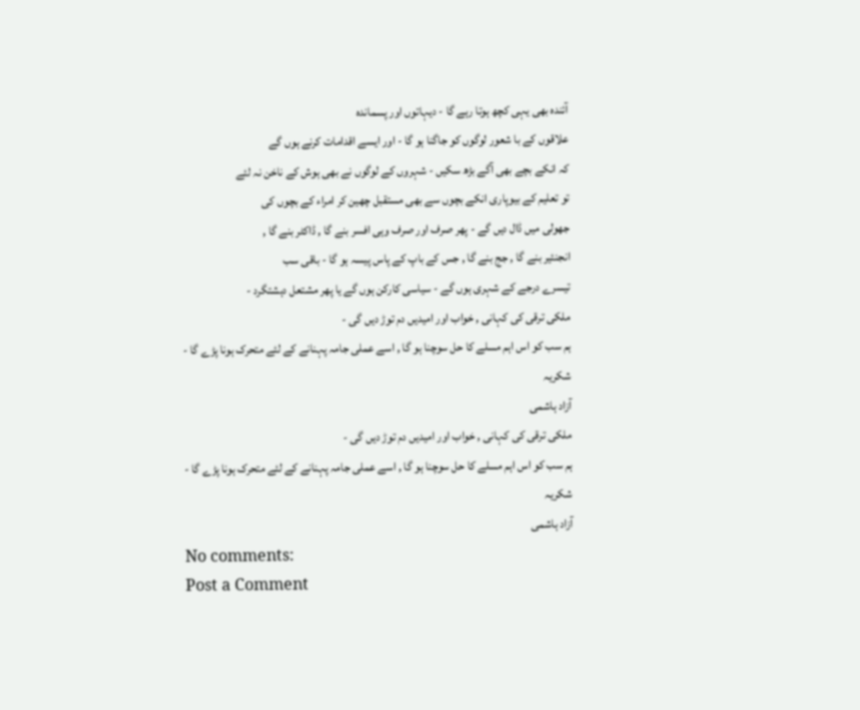آئندہ بھی یہی کچھ ہوتا رہے گا - دیہاتوں اور پسماندہ
علاقوں کے با شعور لوگوں کو جاگنا ہو گا - اور ایسے اقدامات کرنے ہوں گے
کہ انکے بچے بھی آگے بڑھ سکیں - شہروں کے لوگوں نے بھی ہوش کے ناخن نہ لئے
تو تعلیم کے بیوپاری انکے بچوں سے بھی مستقبل چھین کر امراء کے بچوں کی
جھولی میں ڈال دیں گے - پھر صرف اور صرف وہی افسر بنے گا , ڈاکٹر بنے گا ,
انجنئیر بنے گا , جج بنے گا , جس کے باپ کے پاس پیسہ ہو گا - باقی سب
تیسرے درجے کے شہری ہوں گے - سیاسی کارکن ہوں گے یا پھر مشتعل دہشتگرد -
ملکی ترقی کی کہانی , خواب اور امیدیں دم توڑ دیں گی -
ہم سب کو اس اہم مسلے کا حل سوچنا ہو گا , اسے عملی جامہ پہنانے کے لئے متحرک ہونا پڑے گا -
شکریہ
آزاد ہاشمی
ملکی ترقی کی کہانی , خواب اور امیدیں دم توڑ دیں گی -
ہم سب کو اس اہم مسلے کا حل سوچنا ہو گا , اسے عملی جامہ پہنانے کے لئے متحرک ہونا پڑے گا -
شکریہ
آزاد ہاشمی
No comments:
Post a Comment